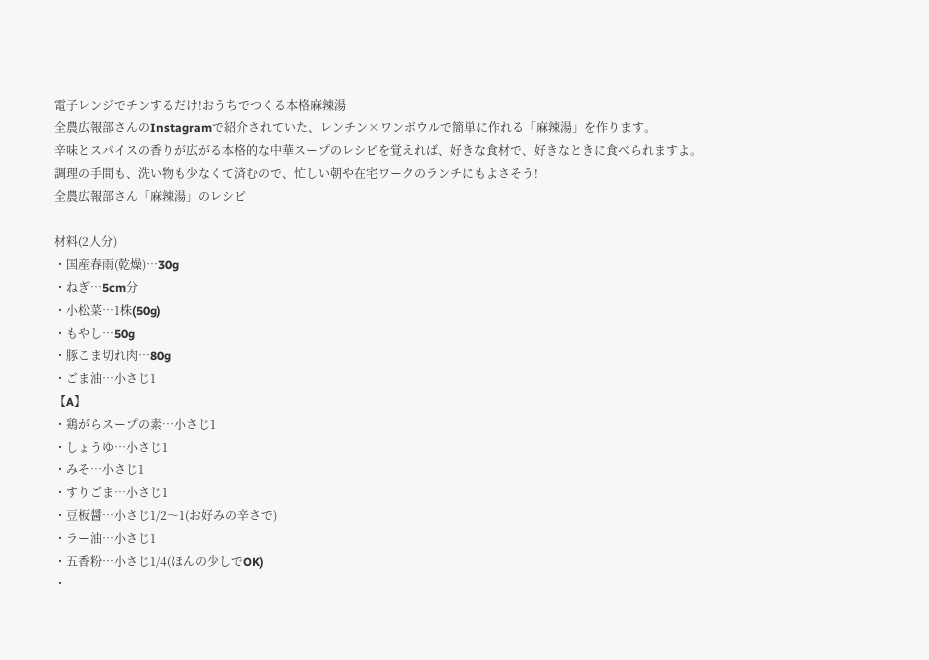電子レンジでチンするだけ!おうちでつくる本格麻辣湯
全農広報部さんのInstagramで紹介されていた、レンチン×ワンボウルで簡単に作れる「麻辣湯」を作ります。
辛味とスパイスの香りが広がる本格的な中華スープのレシピを覚えれば、好きな食材で、好きなときに食べられますよ。
調理の手間も、洗い物も少なくて済むので、忙しい朝や在宅ワークのランチにもよさそう!
全農広報部さん「麻辣湯」のレシピ

材料(2人分)
・国産春雨(乾燥)…30g
・ねぎ…5cm分
・小松菜…1株(50g)
・もやし…50g
・豚こま切れ肉…80g
・ごま油…小さじ1
【A】
・鶏がらスープの素…小さじ1
・しょうゆ…小さじ1
・みそ…小さじ1
・すりごま…小さじ1
・豆板醤…小さじ1/2〜1(お好みの辛さで)
・ラー油…小さじ1
・五香粉…小さじ1/4(ほんの少しでOK)
・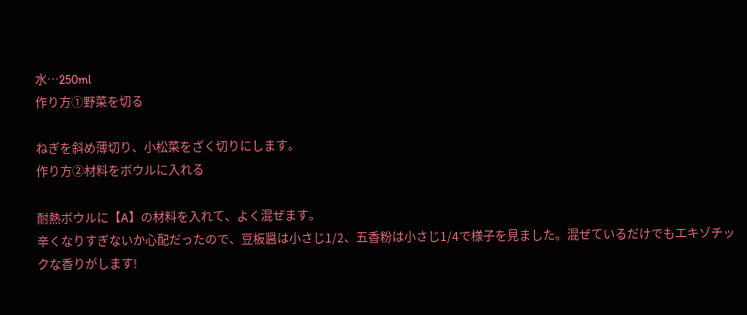水…250ml
作り方①野菜を切る

ねぎを斜め薄切り、小松菜をざく切りにします。
作り方②材料をボウルに入れる

耐熱ボウルに【A】の材料を入れて、よく混ぜます。
辛くなりすぎないか心配だったので、豆板醤は小さじ1/2、五香粉は小さじ1/4で様子を見ました。混ぜているだけでもエキゾチックな香りがします!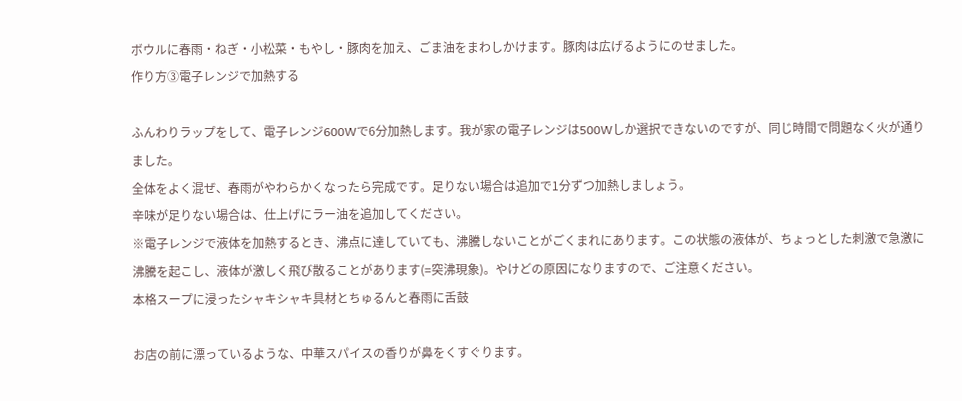ボウルに春雨・ねぎ・小松菜・もやし・豚肉を加え、ごま油をまわしかけます。豚肉は広げるようにのせました。
作り方③電子レンジで加熱する

ふんわりラップをして、電子レンジ600Wで6分加熱します。我が家の電子レンジは500Wしか選択できないのですが、同じ時間で問題なく火が通りました。
全体をよく混ぜ、春雨がやわらかくなったら完成です。足りない場合は追加で1分ずつ加熱しましょう。
辛味が足りない場合は、仕上げにラー油を追加してください。
※電子レンジで液体を加熱するとき、沸点に達していても、沸騰しないことがごくまれにあります。この状態の液体が、ちょっとした刺激で急激に沸騰を起こし、液体が激しく飛び散ることがあります(=突沸現象)。やけどの原因になりますので、ご注意ください。
本格スープに浸ったシャキシャキ具材とちゅるんと春雨に舌鼓

お店の前に漂っているような、中華スパイスの香りが鼻をくすぐります。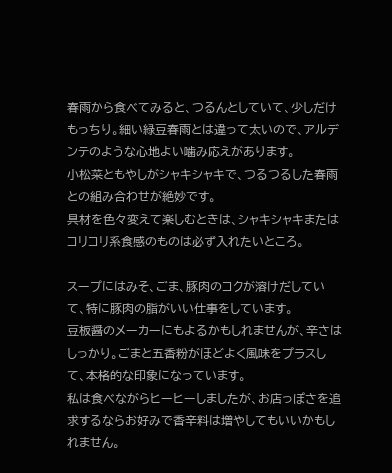春雨から食べてみると、つるんとしていて、少しだけもっちり。細い緑豆春雨とは違って太いので、アルデンテのような心地よい噛み応えがあります。
小松菜ともやしがシャキシャキで、つるつるした春雨との組み合わせが絶妙です。
具材を色々変えて楽しむときは、シャキシャキまたはコリコリ系食感のものは必ず入れたいところ。

スープにはみそ、ごま、豚肉のコクが溶けだしていて、特に豚肉の脂がいい仕事をしています。
豆板醤のメーカーにもよるかもしれませんが、辛さはしっかり。ごまと五香粉がほどよく風味をプラスして、本格的な印象になっています。
私は食べながらヒーヒーしましたが、お店っぽさを追求するならお好みで香辛料は増やしてもいいかもしれません。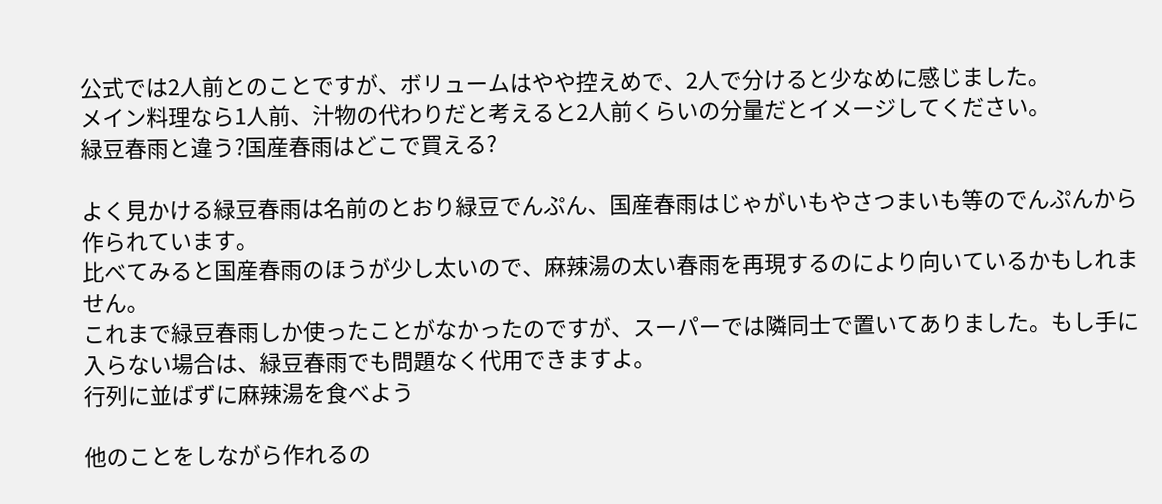公式では2人前とのことですが、ボリュームはやや控えめで、2人で分けると少なめに感じました。
メイン料理なら1人前、汁物の代わりだと考えると2人前くらいの分量だとイメージしてください。
緑豆春雨と違う?国産春雨はどこで買える?

よく見かける緑豆春雨は名前のとおり緑豆でんぷん、国産春雨はじゃがいもやさつまいも等のでんぷんから作られています。
比べてみると国産春雨のほうが少し太いので、麻辣湯の太い春雨を再現するのにより向いているかもしれません。
これまで緑豆春雨しか使ったことがなかったのですが、スーパーでは隣同士で置いてありました。もし手に入らない場合は、緑豆春雨でも問題なく代用できますよ。
行列に並ばずに麻辣湯を食べよう

他のことをしながら作れるの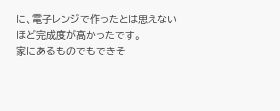に、電子レンジで作ったとは思えないほど完成度が高かったです。
家にあるものでもできそ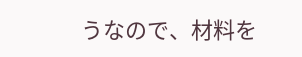うなので、材料を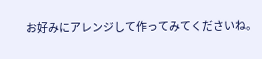お好みにアレンジして作ってみてくださいね。